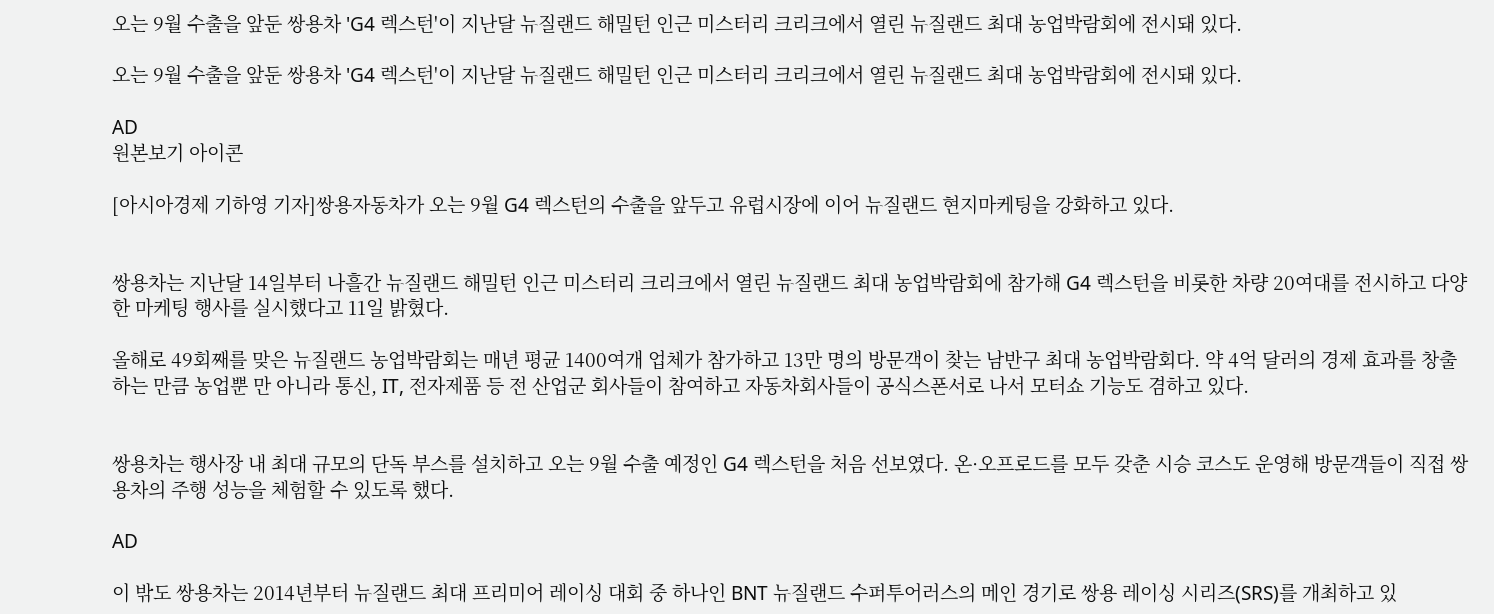오는 9월 수출을 앞둔 쌍용차 'G4 렉스턴'이 지난달 뉴질랜드 해밀턴 인근 미스터리 크리크에서 열린 뉴질랜드 최대 농업박람회에 전시돼 있다.

오는 9월 수출을 앞둔 쌍용차 'G4 렉스턴'이 지난달 뉴질랜드 해밀턴 인근 미스터리 크리크에서 열린 뉴질랜드 최대 농업박람회에 전시돼 있다.

AD
원본보기 아이콘

[아시아경제 기하영 기자]쌍용자동차가 오는 9월 G4 렉스턴의 수출을 앞두고 유럽시장에 이어 뉴질랜드 현지마케팅을 강화하고 있다.


쌍용차는 지난달 14일부터 나흘간 뉴질랜드 해밀턴 인근 미스터리 크리크에서 열린 뉴질랜드 최대 농업박람회에 참가해 G4 렉스턴을 비롯한 차량 20여대를 전시하고 다양한 마케팅 행사를 실시했다고 11일 밝혔다.

올해로 49회째를 맞은 뉴질랜드 농업박람회는 매년 평균 1400여개 업체가 참가하고 13만 명의 방문객이 찾는 남반구 최대 농업박람회다. 약 4억 달러의 경제 효과를 창출하는 만큼 농업뿐 만 아니라 통신, IT, 전자제품 등 전 산업군 회사들이 참여하고 자동차회사들이 공식스폰서로 나서 모터쇼 기능도 겸하고 있다.


쌍용차는 행사장 내 최대 규모의 단독 부스를 설치하고 오는 9월 수출 예정인 G4 렉스턴을 처음 선보였다. 온·오프로드를 모두 갖춘 시승 코스도 운영해 방문객들이 직접 쌍용차의 주행 성능을 체험할 수 있도록 했다.

AD

이 밖도 쌍용차는 2014년부터 뉴질랜드 최대 프리미어 레이싱 대회 중 하나인 BNT 뉴질랜드 수퍼투어러스의 메인 경기로 쌍용 레이싱 시리즈(SRS)를 개최하고 있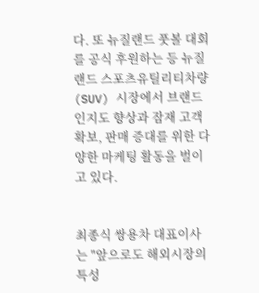다. 또 뉴질랜드 풋볼 대회를 공식 후원하는 등 뉴질랜드 스포츠유틸리티차량(SUV) 시장에서 브랜드 인지도 향상과 잠재 고객 확보, 판매 증대를 위한 다양한 마케팅 활동을 벌이고 있다.


최종식 쌍용차 대표이사는 "앞으로도 해외시장의 특성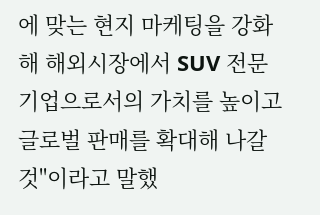에 맞는 현지 마케팅을 강화해 해외시장에서 SUV 전문기업으로서의 가치를 높이고 글로벌 판매를 확대해 나갈 것"이라고 말했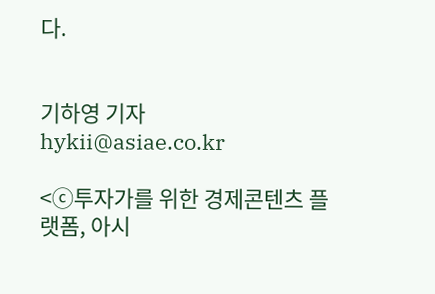다.


기하영 기자 hykii@asiae.co.kr

<ⓒ투자가를 위한 경제콘텐츠 플랫폼, 아시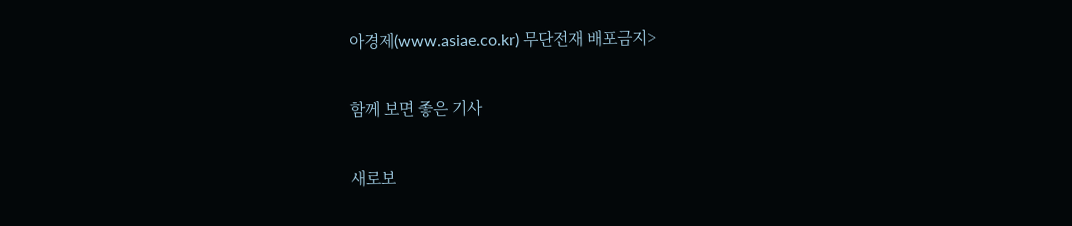아경제(www.asiae.co.kr) 무단전재 배포금지>

함께 보면 좋은 기사

새로보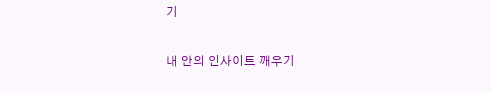기

내 안의 인사이트 깨우기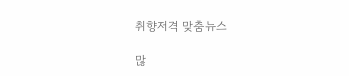취향저격 맞춤뉴스

많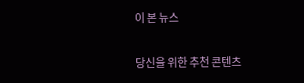이 본 뉴스

당신을 위한 추천 콘텐츠